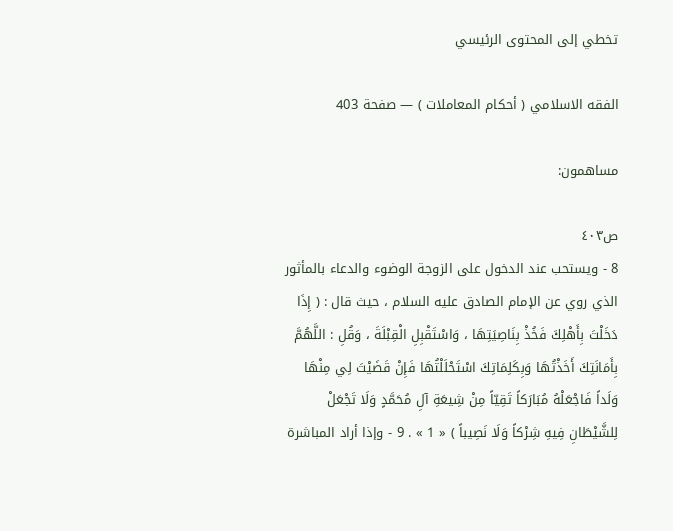تخطي إلى المحتوى الرئيسي

الفقه الاسلامي ( أحكام المعاملات ) — صفحة 403

مساهمون:

ص٤٠٣
8 - ويستحب عند الدخول على الزوجة الوضوء والدعاء بالمأثور الذي روي عن الإمام الصادق عليه السلام ، حيث قال : ( إِذَا دَخَلْتَ بِأَهْلِكَ فَخُذْ بِنَاصِيَتِهَا ، وَاسْتَقْبِلِ الْقِبْلَةَ ، وَقُلِ : اللَّهُمَّ بِأَمَانَتِكَ أَخَذْتُهَا وَبِكَلِمَاتِكَ اسْتَحْلَلْتُهَا فَإِنْ قَضَيْتَ لِي مِنْهَا وَلَداً فَاجْعَلْهُ مُبَارَكاً تَقِيّاً مِنْ شِيعَةِ آلِ مُحَمَّدٍ وَلَا تَجْعَلْ لِلشَّيْطَانِ فِيهِ شِرْكاً وَلَا نَصِيباً ) « 1 » . 9 - وإذا أراد المباشرة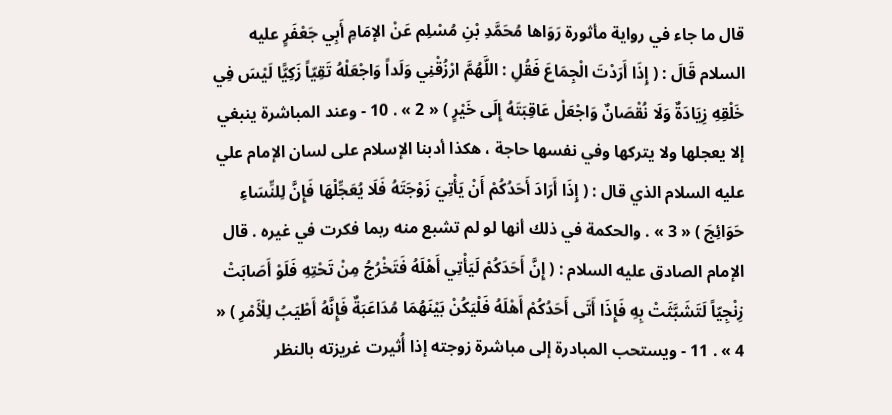قال ما جاء في رواية مأثورة رَوَاها مُحَمَّدِ بْنِ مُسْلِم عَنْ الإمَامِ أَبِي جَعْفَرٍ عليه السلام قَالَ : ( إِذَا أَرَدْتَ الْجِمَاعَ فَقُلِ : اللَّهُمَّ ارْزُقْنِي وَلَداً وَاجْعَلْهُ تَقِيّاً زَكِيًّا لَيْسَ فِي خَلْقِهِ زِيَادَةٌ وَلَا نُقْصَانٌ وَاجْعَلْ عَاقِبَتَهُ إِلَى خَيْرٍ ) « 2 » . 10 - وعند المباشرة ينبغي إلا يعجلها ولا يتركها وفي نفسها حاجة ، هكذا أدبنا الإسلام على لسان الإمام علي عليه السلام الذي قال : ( إِذَا أَرَادَ أَحَدُكُمْ أَنْ يَأْتِيَ زَوْجَتَهُ فَلَا يُعَجِّلْهَا فَإِنَّ لِلنِّسَاءِ حَوَائِجَ ) « 3 » . والحكمة في ذلك أنها لو لم تشبع منه ربما فكرت في غيره . قال الإمام الصادق عليه السلام : ( إِنَّ أَحَدَكُمْ لَيَأْتِي أَهْلَهُ فَتَخْرُجُ مِنْ تَحْتِهِ فَلَوْ أَصَابَتْ زِنْجِيّاً لَتَشَبَّثَتْ بِهِ فَإِذَا أَتَى أَحَدُكُمْ أَهْلَهُ فَلْيَكُنْ بَيْنَهُمَا مُدَاعَبَةٌ فَإِنَّهُ أَطْيَبُ لِلْأَمْرِ ) « 4 » . 11 - ويستحب المبادرة إلى مباشرة زوجته إذا أُثيرت غريزته بالنظر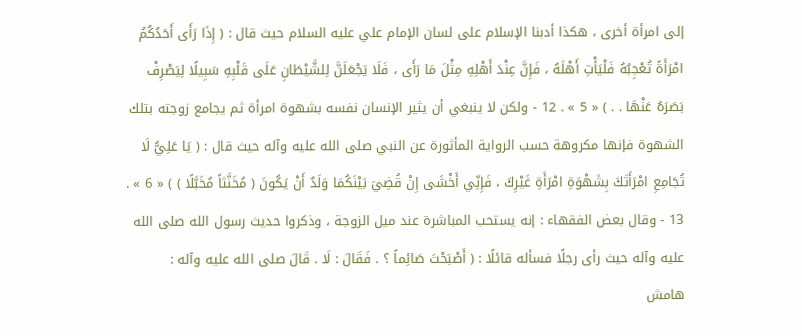إلى امرأة أخرى ، هكذا أدبنا الإسلام على لسان الإمام علي عليه السلام حيث قال : ( إِذَا رَأَى أَحَدُكُمُ امْرَأَةً تُعْجِبُهُ فَلْيَأْتِ أَهْلَهُ ، فَإِنَّ عِنْدَ أَهْلِهِ مِثْلَ مَا رَأَى ، فَلَا يَجْعَلَنَّ لِلشَّيْطَانِ عَلَى قَلْبِهِ سَبِيلًا لِيَصْرِفْ بَصَرَهُ عَنْهَا . . ) « 5 » . 12 - ولكن لا ينبغي أن يثير الإنسان نفسه بشهوة امرأة ثم يجامع زوجته بتلك الشهوة فإنها مكروهة حسب الرواية المأثورة عن النبي صلى الله عليه وآله حيث قال : ( يَا عَلِيُّ لَا تُجَامِعِ امْرَأَتَكَ بِشَهْوَةِ امْرَأَةِ غَيْرِكَ ، فَإِنِّي أَخْشَى إِنْ قُضِيَ بَيْنَكُمَا وَلَدٌ أَنْ يَكُونَ ( مُخَنَّثاً مُخَبَّلًا ) ) « 6 » . 13 - وقال بعض الفقهاء : إنه يستحب المباشرة عند ميل الزوجة ، وذكروا حديث رسول الله صلى الله عليه وآله حيث رأى رجلًا فسأله قائلًا : ( أَصْبَحْتَ صَائِماً ؟ . فَقَالَ : لَا . قَالَ صلى الله عليه وآله :
هامش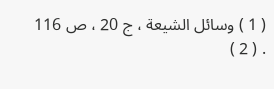( 1 ) وسائل الشيعة ، ج 20 ، ص 116 . ( 2 )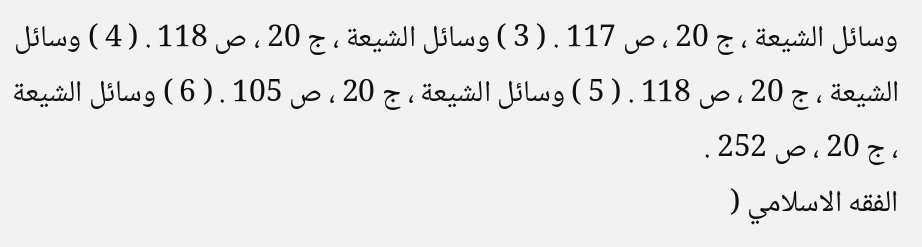وسائل الشيعة ، ج 20 ، ص 117 . ( 3 ) وسائل الشيعة ، ج 20 ، ص 118 . ( 4 ) وسائل الشيعة ، ج 20 ، ص 118 . ( 5 ) وسائل الشيعة ، ج 20 ، ص 105 . ( 6 ) وسائل الشيعة ، ج 20 ، ص 252 .
الفقه الاسلامي (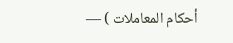أحكام المعاملات ) —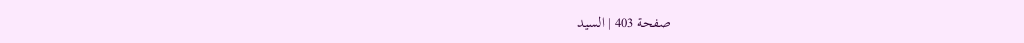صفحة 403 | السيد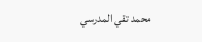محمد تقي المدرسي